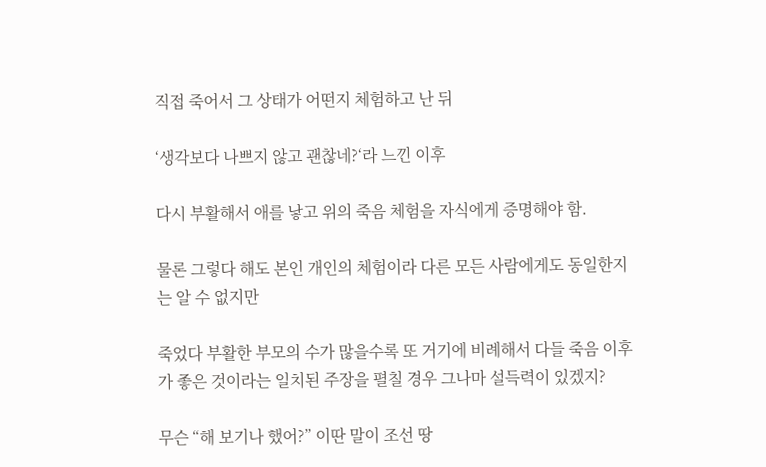직접 죽어서 그 상태가 어떤지 체험하고 난 뒤

‘생각보다 나쁘지 않고 괜찮네?‘라 느낀 이후

다시 부활해서 애를 낳고 위의 죽음 체험을 자식에게 증명해야 함.

물론 그렇다 해도 본인 개인의 체험이라 다른 모든 사람에게도 동일한지는 알 수 없지만

죽었다 부활한 부모의 수가 많을수록 또 거기에 비례해서 다들 죽음 이후가 좋은 것이라는 일치된 주장을 펼칠 경우 그나마 설득력이 있겠지?

무슨 “해 보기나 했어?” 이딴 말이 조선 땅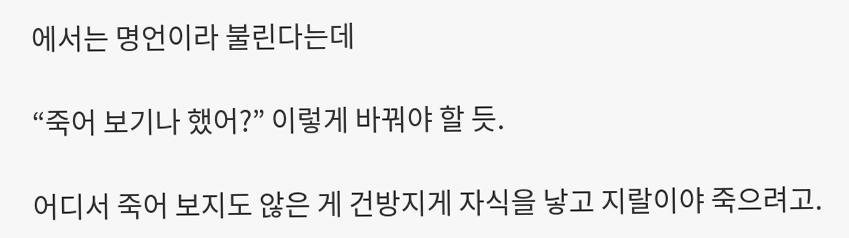에서는 명언이라 불린다는데

“죽어 보기나 했어?” 이렇게 바꿔야 할 듯.

어디서 죽어 보지도 않은 게 건방지게 자식을 낳고 지랄이야 죽으려고.